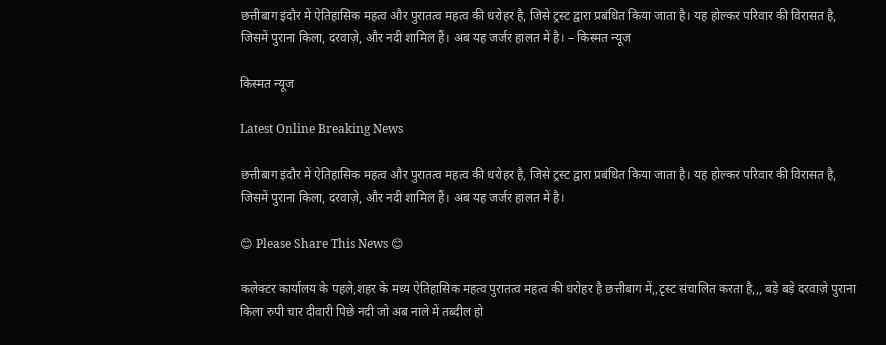छत्तीबाग इंदौर में ऐतिहासिक महत्व और पुरातत्व महत्व की धरोहर है, जिसे ट्रस्ट द्वारा प्रबंधित किया जाता है। यह होल्कर परिवार की विरासत है, जिसमें पुराना किला, दरवाज़े, और नदी शामिल हैं। अब यह जर्जर हालत में है। – किस्मत न्यूज

किस्मत न्यूज

Latest Online Breaking News

छत्तीबाग इंदौर में ऐतिहासिक महत्व और पुरातत्व महत्व की धरोहर है, जिसे ट्रस्ट द्वारा प्रबंधित किया जाता है। यह होल्कर परिवार की विरासत है, जिसमें पुराना किला, दरवाज़े, और नदी शामिल हैं। अब यह जर्जर हालत में है।

😊 Please Share This News 😊

कलेक्टर कार्यालय के पहले,शहर के मध्य ऐतिहासिक महत्व पुरातत्व महत्व की धरोहर है छत्तीबाग में,,टृस्ट संचालित करता है,,, बड़े बड़े दरवाज़े पुराना किला रुपी चार दीवारी पिछे नदी जो अब नाले में तब्दील हो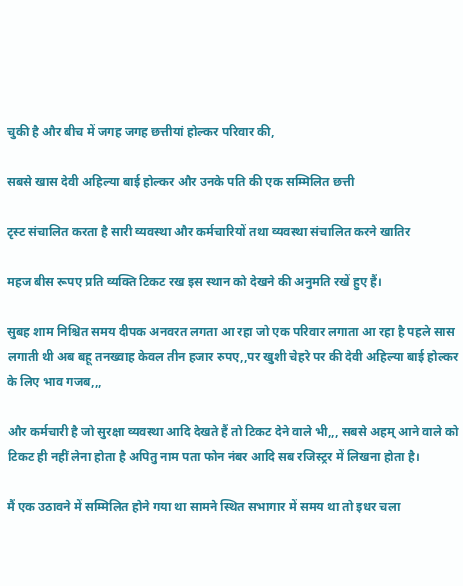चुकी है और बीच में जगह जगह छत्तीयां होल्कर परिवार की,

सबसे खास देवी अहिल्या बाई होल्कर और उनके पति की एक सम्मिलित छत्ती

टृस्ट संचालित करता है सारी व्यवस्था और कर्मचारियों तथा व्यवस्था संचालित करने खातिर

महज बीस रूपए प्रति व्यक्ति टिकट रख इस स्थान को देखने की अनुमति रखें हुए हैं।

सुबह शाम निश्चित समय दीपक अनवरत लगता आ रहा जो एक परिवार लगाता आ रहा है पहले सास लगाती थी अब बहू तनख्वाह केवल तीन हजार रुपए,,पर खुशी चेहरे पर की देवी अहिल्या बाई होल्कर के लिए भाव गजब,,,

और कर्मचारी है जो सुरक्षा व्यवस्था आदि देखते हैं तो टिकट देने वाले भी,,, सबसे अहम् आने वाले को टिकट ही नहीं लेना होता है अपितु नाम पता फोन नंबर आदि सब रजिस्ट्रर में लिखना होता है।

मैं एक उठावने में सम्मिलित होने गया था सामने स्थित सभागार में समय था तो इधर चला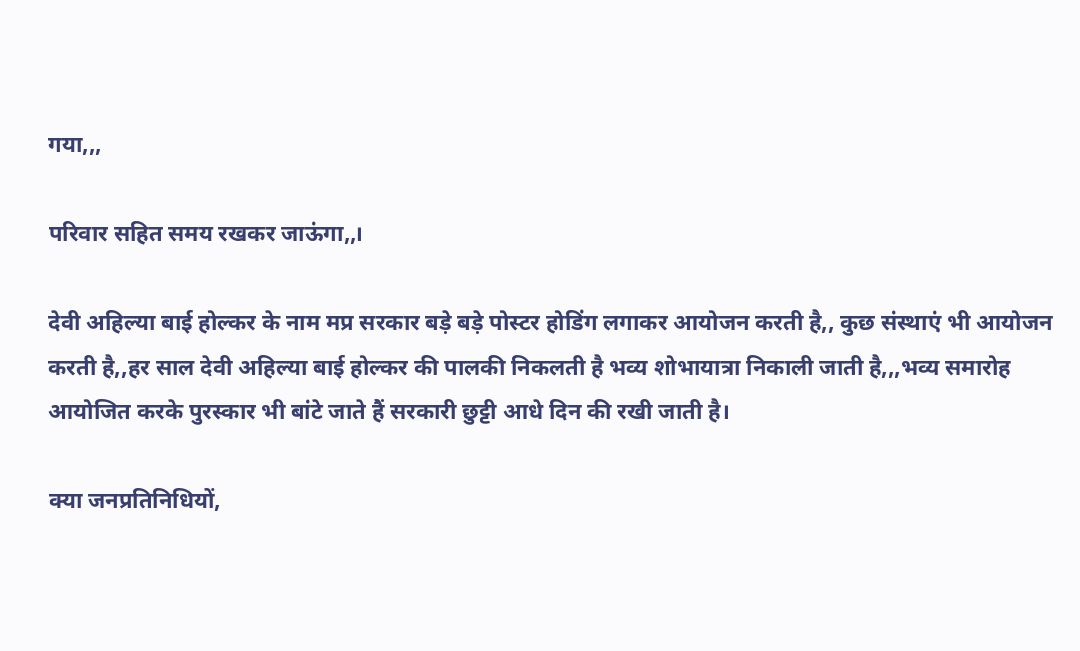गया,,,

परिवार सहित समय रखकर जाऊंगा,,।

देवी अहिल्या बाई होल्कर के नाम मप्र सरकार बड़े बड़े पोस्टर होडिंग लगाकर आयोजन करती है,, कुछ संस्थाएं भी आयोजन करती है,,हर साल देवी अहिल्या बाई होल्कर की पालकी निकलती है भव्य शोभायात्रा निकाली जाती है,,,भव्य समारोह आयोजित करके पुरस्कार भी बांटे जाते हैं सरकारी छुट्टी आधे दिन की रखी जाती है।

क्या जनप्रतिनिधियों,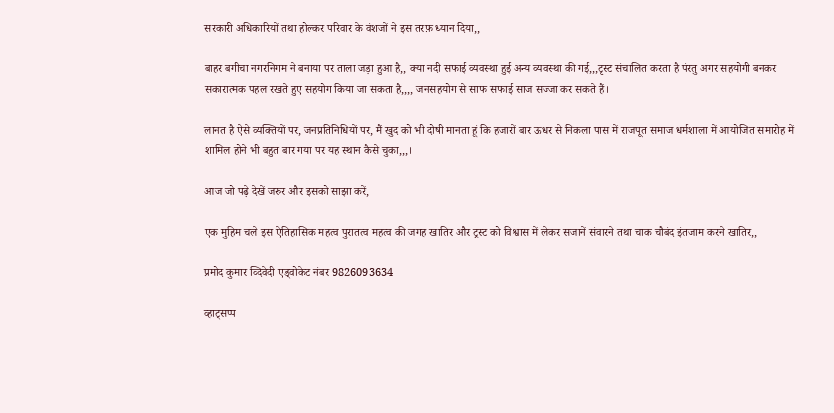सरकारी अधिकारियों तथा होल्कर परिवार के वंशजों ने इस तरफ़ ध्यान दिया,,

बाहर बगीचा नगरनिगम ने बनाया पर ताला जड़ा हुआ है,, क्या नदी सफाई व्यवस्था हुई अन्य व्यवस्था की गई,,,टृस्ट संचालित करता है पंरतु अगर सहयोगी बनकर सकारात्मक पहल रखते हुए सहयोग किया जा सकता है,,,, जनसहयोग से साफ सफाई साज सज्जा कर सकते हैं।

लानत है ऐसे व्यक्तियों पर, जनप्रतिनिधियों पर, मैं खुद को भी दोषी मानता हूं कि हजारों बार ऊधर से निकला पास में राजपूत समाज धर्मशाला में आयोजित समारोह में शामिल होने भी बहुत बार गया पर यह स्थान कैसे चुका,,,।

आज जो पढ़े देखें जरुर और इसको साझा करें,

एक मुहिम चले इस ऐतिहासिक महत्व पुरातत्व महत्व की जगह खातिर और ट्रस्ट को विश्वास में लेकर सजानें संवारने तथा चाक चौबंद इंतजाम करने खातिर,,

प्रमोद कुमार व्दिवेदी एड्वोकेट नंबर 9826093634

व्हाट्सप्प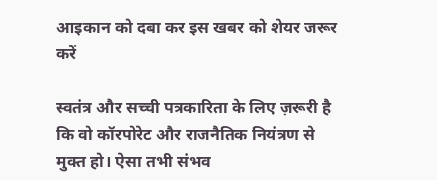आइकान को दबा कर इस खबर को शेयर जरूर करें

स्वतंत्र और सच्ची पत्रकारिता के लिए ज़रूरी है कि वो कॉरपोरेट और राजनैतिक नियंत्रण से मुक्त हो। ऐसा तभी संभव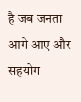है जब जनता आगे आए और सहयोग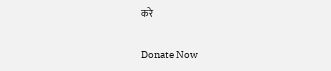करे

Donate Now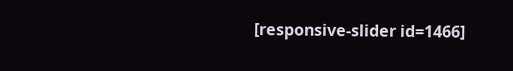[responsive-slider id=1466]